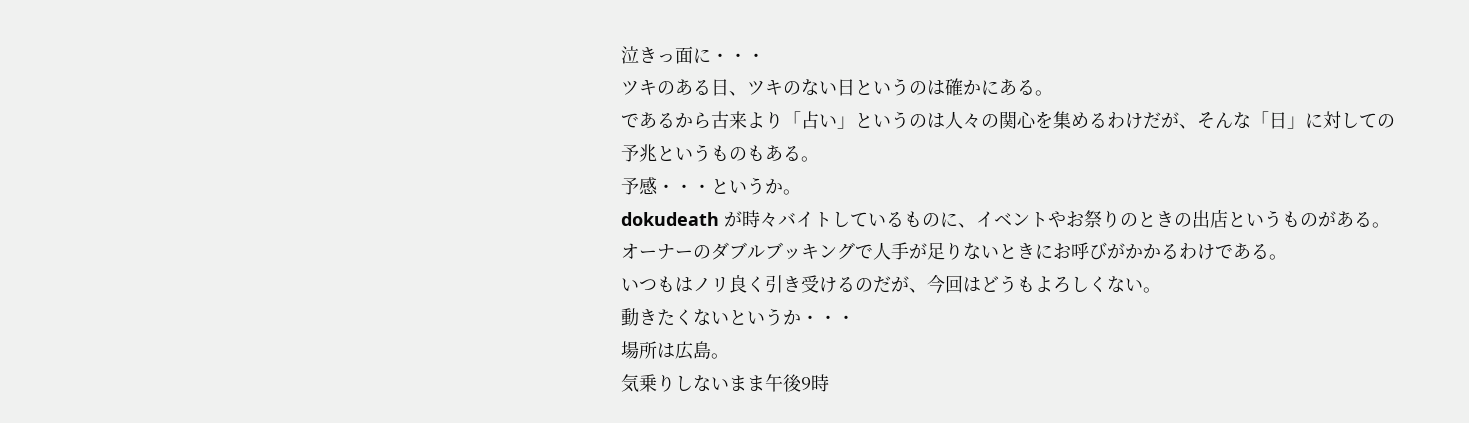泣きっ面に・・・
ツキのある日、ツキのない日というのは確かにある。
であるから古来より「占い」というのは人々の関心を集めるわけだが、そんな「日」に対しての予兆というものもある。
予感・・・というか。
dokudeath が時々バイトしているものに、イベントやお祭りのときの出店というものがある。
オーナーのダブルブッキングで人手が足りないときにお呼びがかかるわけである。
いつもはノリ良く引き受けるのだが、今回はどうもよろしくない。
動きたくないというか・・・
場所は広島。
気乗りしないまま午後9時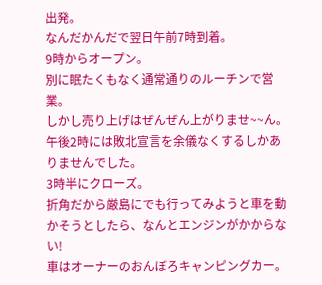出発。
なんだかんだで翌日午前7時到着。
9時からオープン。
別に眠たくもなく通常通りのルーチンで営業。
しかし売り上げはぜんぜん上がりませ~~ん。
午後2時には敗北宣言を余儀なくするしかありませんでした。
3時半にクローズ。
折角だから厳島にでも行ってみようと車を動かそうとしたら、なんとエンジンがかからない!
車はオーナーのおんぼろキャンピングカー。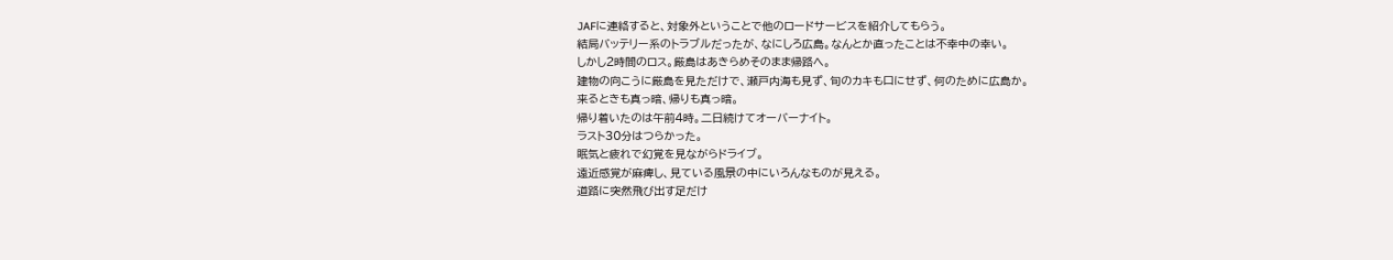JAFに連絡すると、対象外ということで他のロードサービスを紹介してもらう。
結局バッテリー系のトラブルだったが、なにしろ広島。なんとか直ったことは不幸中の幸い。
しかし2時間のロス。厳島はあきらめそのまま帰路へ。
建物の向こうに厳島を見ただけで、瀬戸内海も見ず、旬のカキも口にせず、何のために広島か。
来るときも真っ暗、帰りも真っ暗。
帰り着いたのは午前4時。二日続けてオーバーナイト。
ラスト30分はつらかった。
眠気と疲れで幻覚を見ながらドライブ。
遠近感覚が麻痺し、見ている風景の中にいろんなものが見える。
道路に突然飛び出す足だけ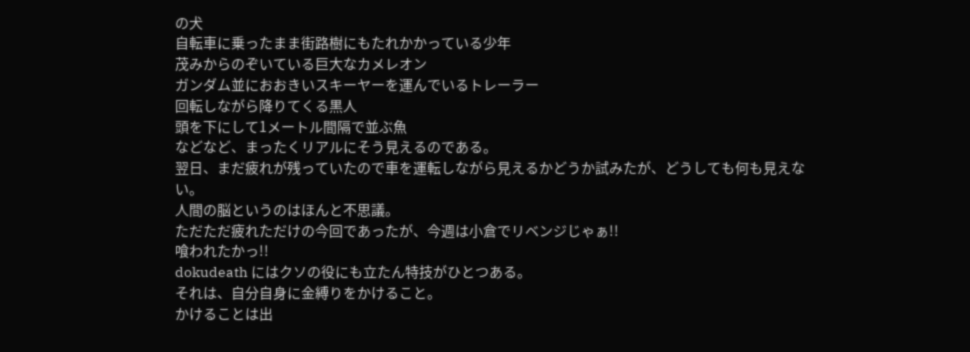の犬
自転車に乗ったまま街路樹にもたれかかっている少年
茂みからのぞいている巨大なカメレオン
ガンダム並におおきいスキーヤーを運んでいるトレーラー
回転しながら降りてくる黒人
頭を下にして1メートル間隔で並ぶ魚
などなど、まったくリアルにそう見えるのである。
翌日、まだ疲れが残っていたので車を運転しながら見えるかどうか試みたが、どうしても何も見えない。
人間の脳というのはほんと不思議。
ただただ疲れただけの今回であったが、今週は小倉でリベンジじゃぁ!!
喰われたかっ!!
dokudeath にはクソの役にも立たん特技がひとつある。
それは、自分自身に金縛りをかけること。
かけることは出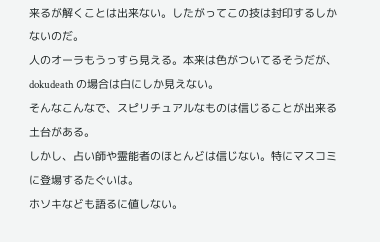来るが解くことは出来ない。したがってこの技は封印するしかないのだ。
人のオーラもうっすら見える。本来は色がついてるそうだが、 dokudeath の場合は白にしか見えない。
そんなこんなで、スピリチュアルなものは信じることが出来る土台がある。
しかし、占い師や霊能者のほとんどは信じない。特にマスコミに登場するたぐいは。
ホソキなども語るに値しない。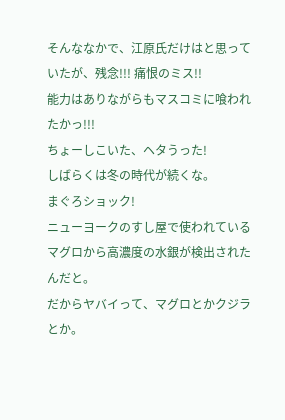そんななかで、江原氏だけはと思っていたが、残念!!! 痛恨のミス!!
能力はありながらもマスコミに喰われたかっ!!!
ちょーしこいた、ヘタうった!
しばらくは冬の時代が続くな。
まぐろショック!
ニューヨークのすし屋で使われているマグロから高濃度の水銀が検出されたんだと。
だからヤバイって、マグロとかクジラとか。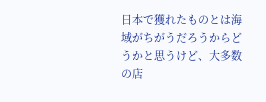日本で獲れたものとは海域がちがうだろうからどうかと思うけど、大多数の店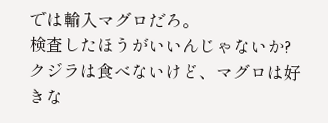では輸入マグロだろ。
検査したほうがいいんじゃないか?
クジラは食べないけど、マグロは好きな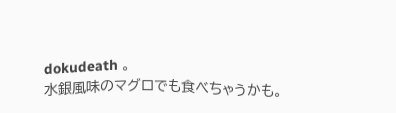dokudeath 。
水銀風味のマグロでも食べちゃうかも。